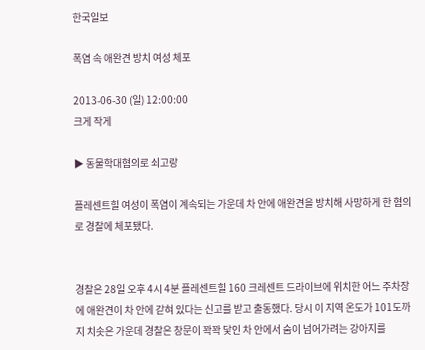한국일보

폭염 속 애완견 방치 여성 체포

2013-06-30 (일) 12:00:00
크게 작게

▶ 동물학대혐의로 쇠고랑

플레센트힐 여성이 폭염이 계속되는 가운데 차 안에 애완견을 방치해 사망하게 한 혐의로 경찰에 체포됐다.


경찰은 28일 오후 4시 4분 플레센트힐 160 크레센트 드라이브에 위치한 어느 주차장에 애완견이 차 안에 갇혀 있다는 신고를 받고 출동했다. 당시 이 지역 온도가 101도까지 치솟은 가운데 경찰은 창문이 꽉꽉 닻인 차 안에서 숨이 넘어가려는 강아지를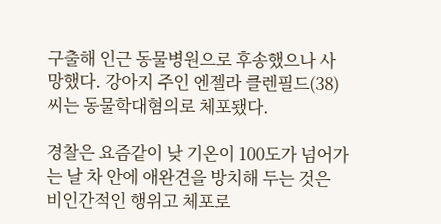구출해 인근 동물병원으로 후송했으나 사망했다. 강아지 주인 엔젤라 클렌필드(38)씨는 동물학대혐의로 체포됐다.

경찰은 요즘같이 낮 기온이 100도가 넘어가는 날 차 안에 애완견을 방치해 두는 것은 비인간적인 행위고 체포로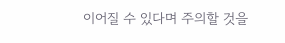이어질 수 있다며 주의할 것을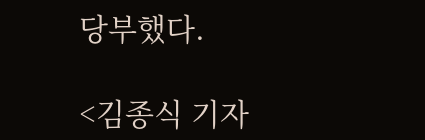당부했다.

<김종식 기자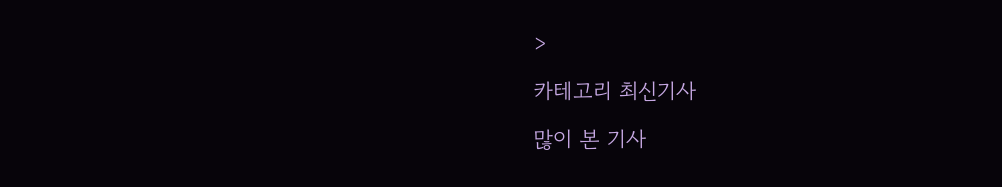>

카테고리 최신기사

많이 본 기사